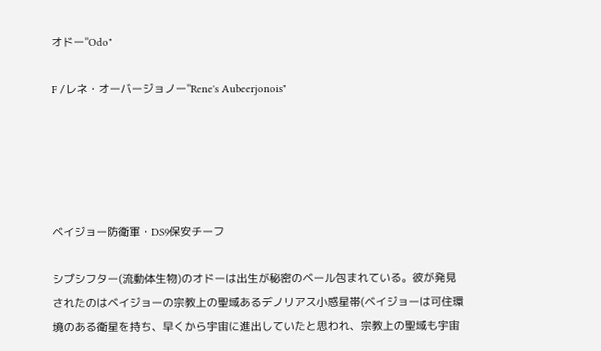オドー"Odo"

F /レネ・オーバージョノー"Rene's Aubeerjonois"





ベイジョー防衛軍・DS9保安チーフ

シプシフター(流動体生物)のオドーは出生が秘密のベール包まれている。彼が発見されたのはベイジョーの宗教上の聖域あるデノリアス小惑星帯(ベイジョーは可住環境のある衛星を持ち、早くから宇宙に進出していたと思われ、宗教上の聖域も宇宙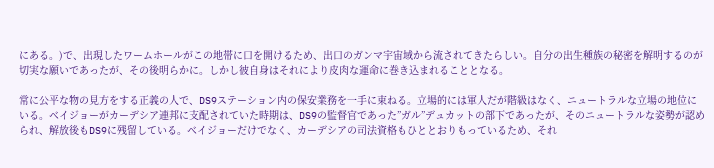にある。)で、出現したワームホールがこの地帯に口を開けるため、出口のガンマ宇宙域から流されてきたらしい。自分の出生種族の秘密を解明するのが切実な願いであったが、その後明らかに。しかし彼自身はそれにより皮肉な運命に巻き込まれることとなる。

常に公平な物の見方をする正義の人で、DS9ステーション内の保安業務を一手に束ねる。立場的には軍人だが階級はなく、ニュートラルな立場の地位にいる。ベイジョーがカーデシア連邦に支配されていた時期は、DS9の監督官であった”ガル”デュカットの部下であったが、そのニュートラルな姿勢が認められ、解放後もDS9に残留している。ベイジョーだけでなく、カーデシアの司法資格もひととおりもっているため、それ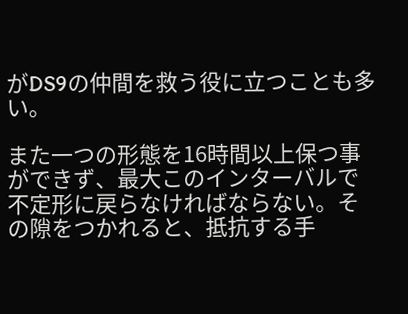がDS9の仲間を救う役に立つことも多い。

また一つの形態を16時間以上保つ事ができず、最大このインターバルで不定形に戻らなければならない。その隙をつかれると、抵抗する手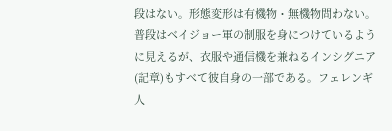段はない。形態変形は有機物・無機物問わない。普段はベイジョー軍の制服を身につけているように見えるが、衣服や通信機を兼ねるインシグニア(記章)もすべて彼自身の一部である。フェレンギ人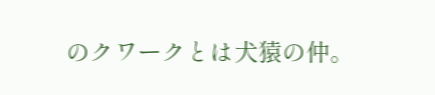のクワークとは犬猿の仲。